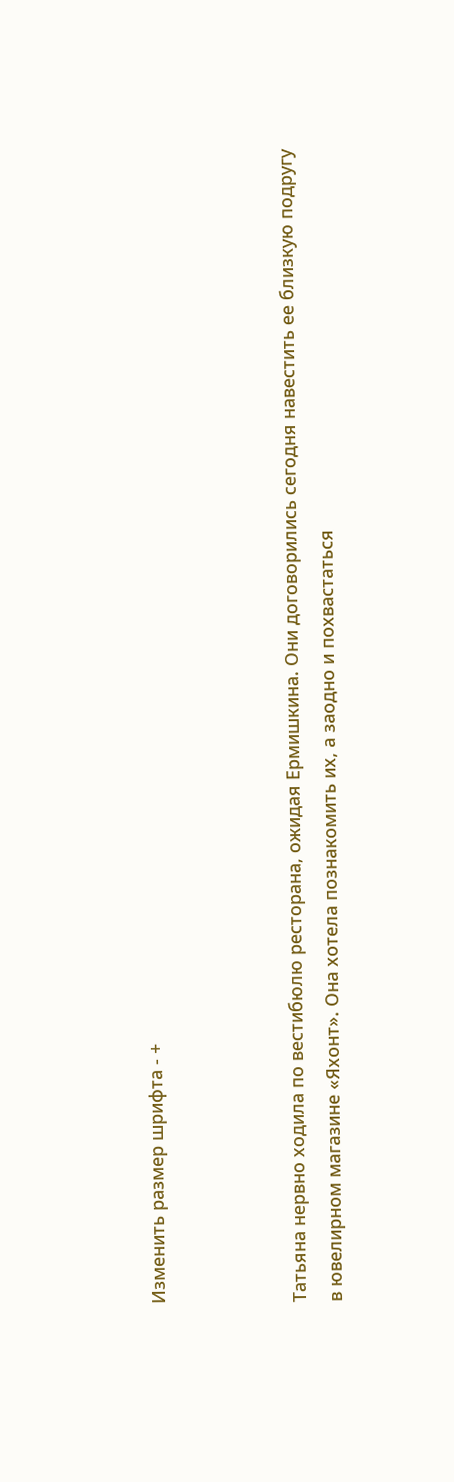Изменить размер шрифта - +



Татьяна нервно ходила по вестибюлю ресторана, ожидая Ермишкина. Они договорились сегодня навестить ее близкую подругу в ювелирном магазине «Яхонт». Она хотела познакомить их, а заодно и похвастаться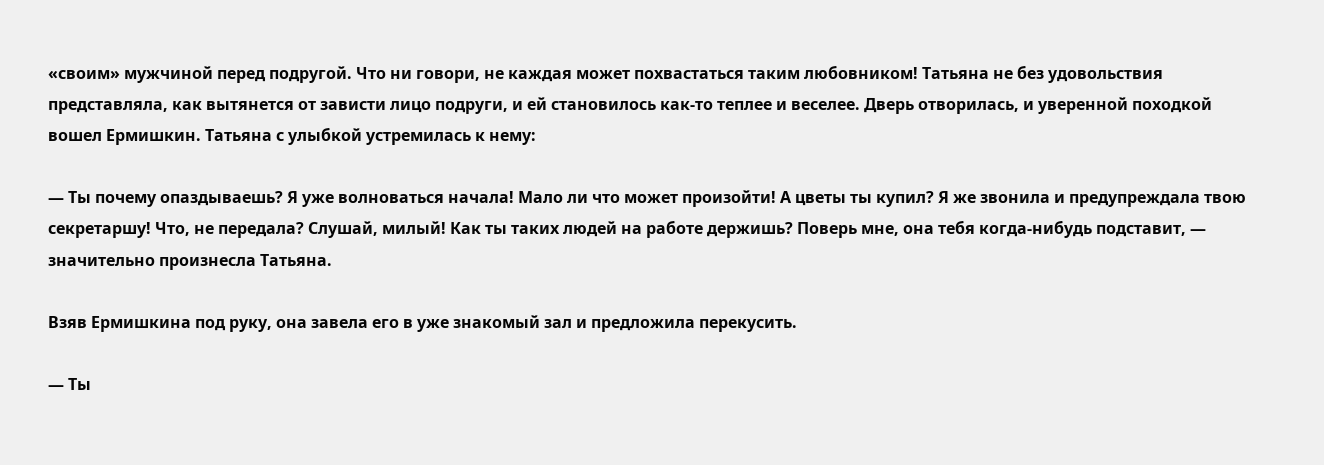«своим» мужчиной перед подругой. Что ни говори, не каждая может похвастаться таким любовником! Татьяна не без удовольствия представляла, как вытянется от зависти лицо подруги, и ей становилось как-то теплее и веселее. Дверь отворилась, и уверенной походкой вошел Ермишкин. Татьяна с улыбкой устремилась к нему:

— Ты почему опаздываешь? Я уже волноваться начала! Мало ли что может произойти! А цветы ты купил? Я же звонила и предупреждала твою секретаршу! Что, не передала? Слушай, милый! Как ты таких людей на работе держишь? Поверь мне, она тебя когда-нибудь подставит, — значительно произнесла Татьяна.

Взяв Ермишкина под руку, она завела его в уже знакомый зал и предложила перекусить.

— Ты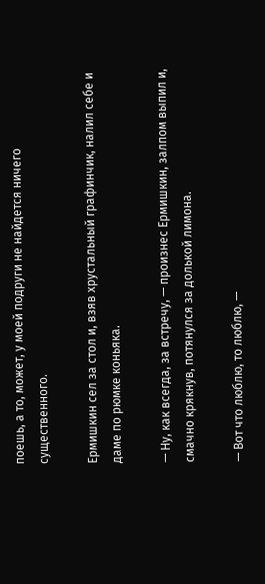поешь, а то, может, у моей подруги не найдется ничего существенного.

Ермишкин сел за стол и, взяв хрустальный графинчик, налил себе и даме по рюмке коньяка.

— Ну, как всегда, за встречу, — произнес Ермишкин, залпом выпил и, смачно крякнув, потянулся за долькой лимона.

— Вот что люблю, то люблю, —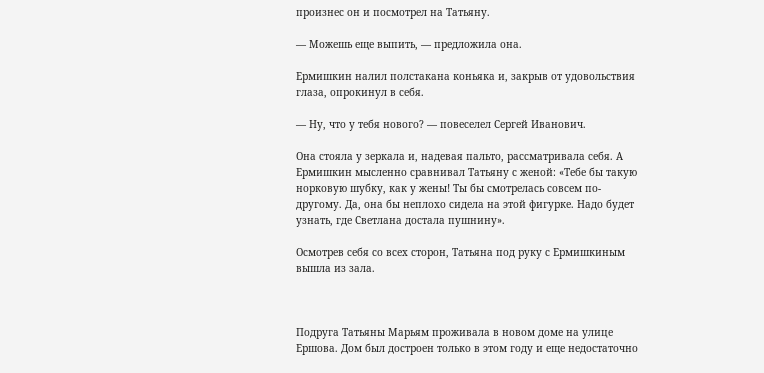произнес он и посмотрел на Татьяну.

— Можешь еще выпить, — предложила она.

Ермишкин налил полстакана коньяка и, закрыв от удовольствия глаза, опрокинул в себя.

— Ну, что у тебя нового? — повеселел Сергей Иванович.

Она стояла у зеркала и, надевая пальто, рассматривала себя. А Ермишкин мысленно сравнивал Татьяну с женой: «Тебе бы такую норковую шубку, как у жены! Ты бы смотрелась совсем по-другому. Да, она бы неплохо сидела на этой фигурке. Надо будет узнать, где Светлана достала пушнину».

Осмотрев себя со всех сторон, Татьяна под руку с Ермишкиным вышла из зала.



Подруга Татьяны Марьям проживала в новом доме на улице Ершова. Дом был достроен только в этом году и еще недостаточно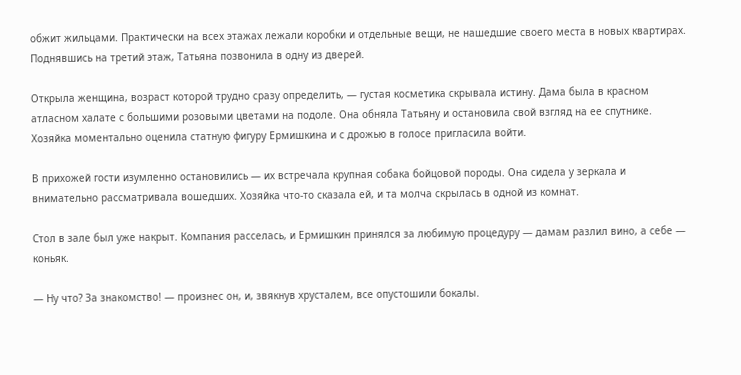обжит жильцами. Практически на всех этажах лежали коробки и отдельные вещи, не нашедшие своего места в новых квартирах. Поднявшись на третий этаж, Татьяна позвонила в одну из дверей.

Открыла женщина, возраст которой трудно сразу определить, — густая косметика скрывала истину. Дама была в красном атласном халате с большими розовыми цветами на подоле. Она обняла Татьяну и остановила свой взгляд на ее спутнике. Хозяйка моментально оценила статную фигуру Ермишкина и с дрожью в голосе пригласила войти.

В прихожей гости изумленно остановились — их встречала крупная собака бойцовой породы. Она сидела у зеркала и внимательно рассматривала вошедших. Хозяйка что-то сказала ей, и та молча скрылась в одной из комнат.

Стол в зале был уже накрыт. Компания расселась, и Ермишкин принялся за любимую процедуру — дамам разлил вино, а себе — коньяк.

— Ну что? За знакомство! — произнес он, и, звякнув хрусталем, все опустошили бокалы.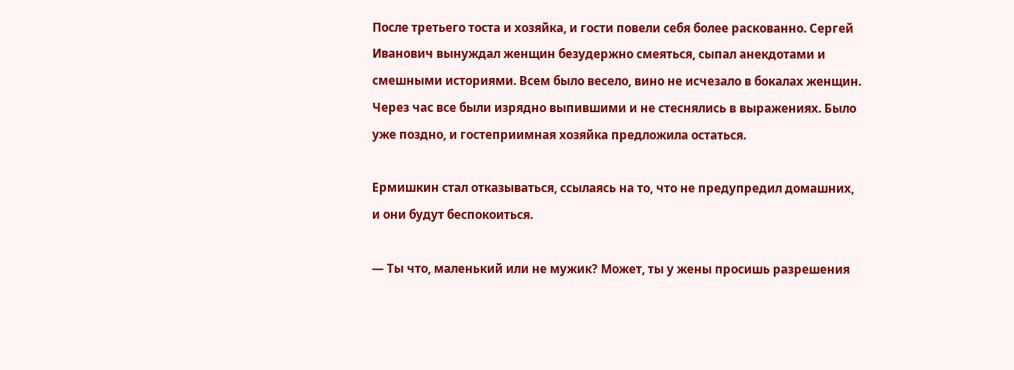После третьего тоста и хозяйка, и гости повели себя более раскованно. Сергей Иванович вынуждал женщин безудержно смеяться, сыпал анекдотами и смешными историями. Всем было весело, вино не исчезало в бокалах женщин. Через час все были изрядно выпившими и не стеснялись в выражениях. Было уже поздно, и гостеприимная хозяйка предложила остаться.

Ермишкин стал отказываться, ссылаясь на то, что не предупредил домашних, и они будут беспокоиться.

— Ты что, маленький или не мужик? Может, ты у жены просишь разрешения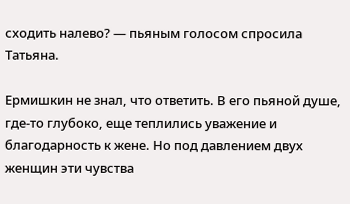сходить налево? — пьяным голосом спросила Татьяна.

Ермишкин не знал, что ответить. В его пьяной душе, где-то глубоко, еще теплились уважение и благодарность к жене. Но под давлением двух женщин эти чувства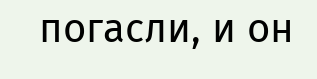погасли, и он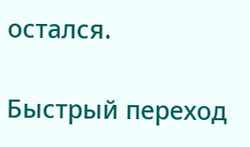остался.

Быстрый переход